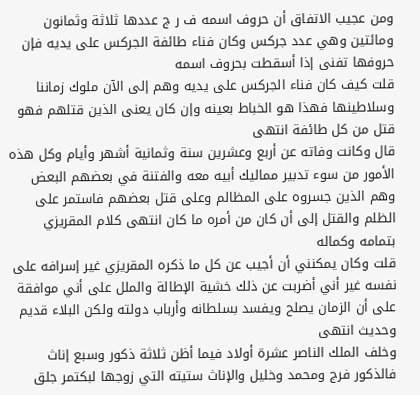ومن عجيب الاتفاق أن حروف اسمه ف ر ج عددها ثلاثة وثمانون ومائتين وهي عدد جركس وكان فناء طائفة الجركس على يديه فإن حروفها تفنى إذا أسقطت بحروف اسمه
قلت كيف كان فناء الجركس على يديه وهم إلى الآن ملوك زماننا وسلاطينها فهذا هو الخباط بعينه وإن كان يعنى الذين قتلهم فهو قتل من كل طائفة انتهى
قال وكانت وفاته عن أربع وعشرين سنة وثمانية أشهر وأيام وكل هذه الأمور من سوء تدبير مماليك أبيه معه والفتنة في بعضهم البعض وهم الذين جسروه على المظالم وعلى قتل بعضهم فاستمر على الظلم والقتل إلى أن كان من أمره ما كان انتهى كلام المقريزي بتمامه وكماله
قلت وكان يمكنني أن أجيب عن كل ما ذكره المقريزي غير إسرافه على نفسه غير أني أضربت عن ذلك خشية الإطالة والملل على أني موافقة على أن الزمان يصلح ويفسد بسلطانه وأرباب دولته ولكن البلاء قديم وحديث انتهى
وخلف الملك الناصر عشرة أولاد فيما أظن ثلاثة ذكور وسبع إناث فالذكور فرج ومحمد وخليل والإناث ستيته التي زوجها لبكتمر جلق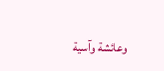وعائشة وآسية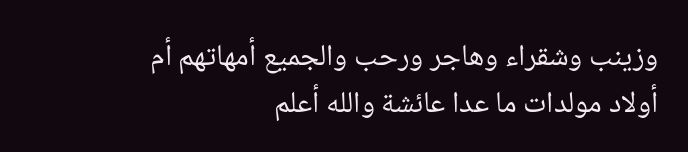وزينب وشقراء وهاجر ورحب والجميع أمهاتهم أم أولاد مولدات ما عدا عائشة والله أعلم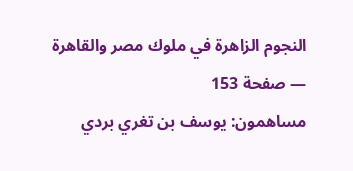النجوم الزاهرة في ملوك مصر والقاهرة — صفحة 153
مساهمون: يوسف بن تغري بردي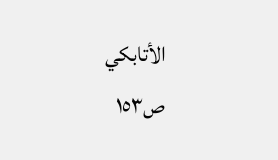الأتابكي
ص١٥٣